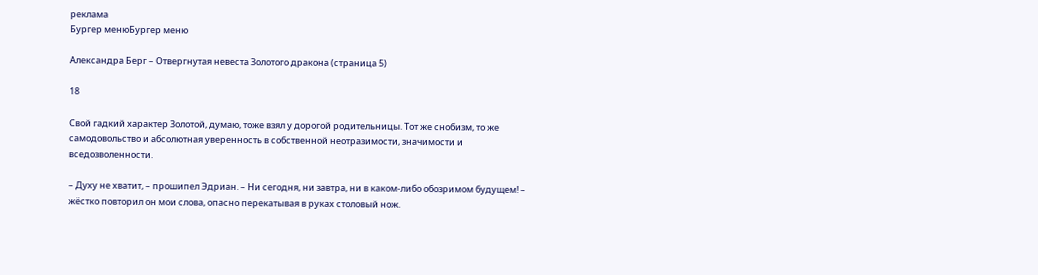реклама
Бургер менюБургер меню

Александра Берг – Отвергнутая невеста Золотого дракона (страница 5)

18

Свой гадкий характер Золотой, думаю, тоже взял у дорогой родительницы. Тот же снобизм, то же самодовольство и абсолютная уверенность в собственной неотразимости, значимости и вседозволенности.

– Духу не хватит, – прошипел Эдриан. – Ни сегодня, ни завтра, ни в каком-либо обозримом будущем! – жёстко повторил он мои слова, опасно перекатывая в руках столовый нож.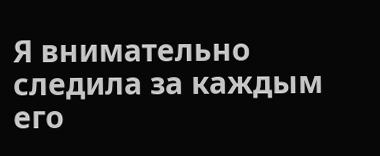Я внимательно следила за каждым его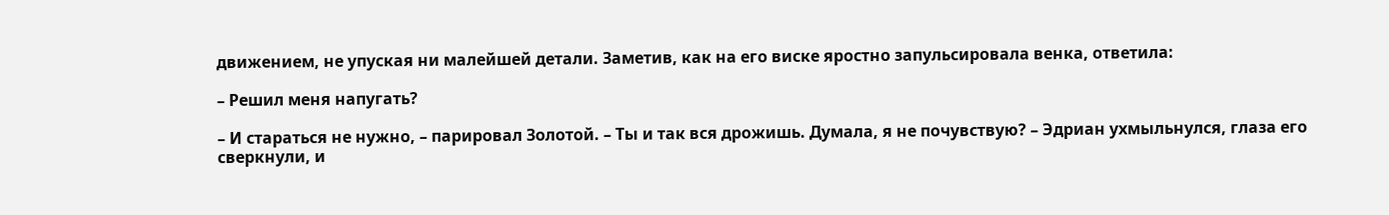движением, не упуская ни малейшей детали. Заметив, как на его виске яростно запульсировала венка, ответила:

– Решил меня напугать?

– И стараться не нужно, – парировал Золотой. – Ты и так вся дрожишь. Думала, я не почувствую? – Эдриан ухмыльнулся, глаза его сверкнули, и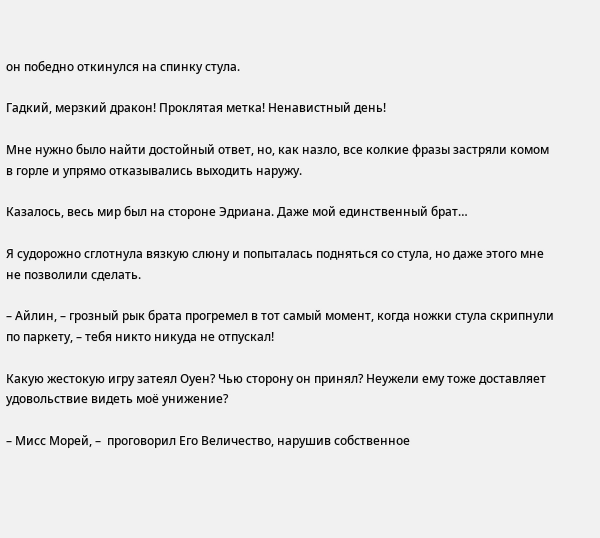он победно откинулся на спинку стула.

Гадкий, мерзкий дракон! Проклятая метка! Ненавистный день!

Мне нужно было найти достойный ответ, но, как назло, все колкие фразы застряли комом в горле и упрямо отказывались выходить наружу.

Казалось, весь мир был на стороне Эдриана. Даже мой единственный брат…

Я судорожно сглотнула вязкую слюну и попыталась подняться со стула, но даже этого мне не позволили сделать.

– Айлин, – грозный рык брата прогремел в тот самый момент, когда ножки стула скрипнули по паркету, – тебя никто никуда не отпускал!

Какую жестокую игру затеял Оуен? Чью сторону он принял? Неужели ему тоже доставляет удовольствие видеть моё унижение?

– Мисс Морей, –  проговорил Его Величество, нарушив собственное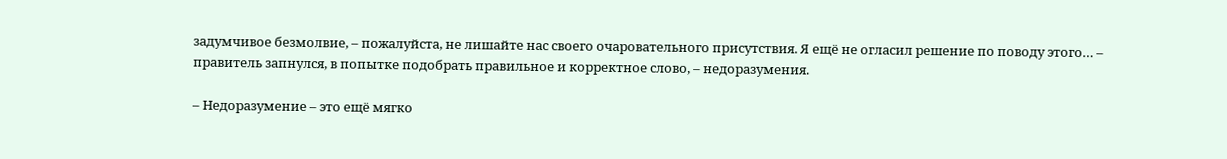задумчивое безмолвие, – пожалуйста, не лишайте нас своего очаровательного присутствия. Я ещё не огласил решение по поводу этого… – правитель запнулся, в попытке подобрать правильное и корректное слово, – недоразумения.

– Недоразумение – это ещё мягко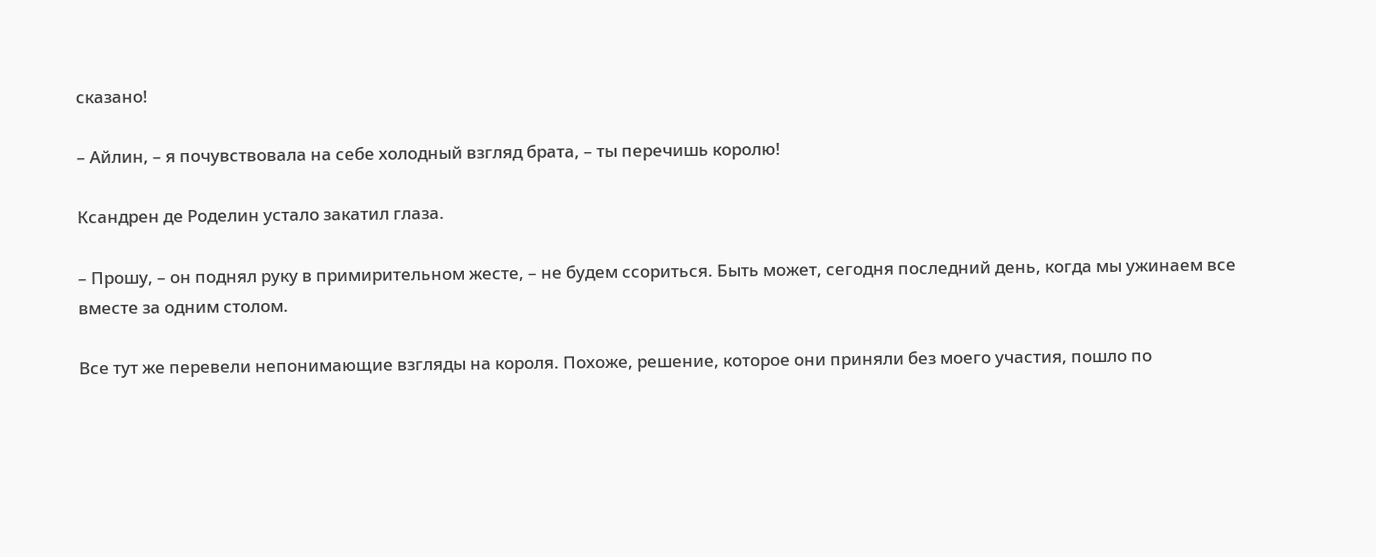сказано!

– Айлин, – я почувствовала на себе холодный взгляд брата, – ты перечишь королю!

Ксандрен де Роделин устало закатил глаза.

– Прошу, – он поднял руку в примирительном жесте, – не будем ссориться. Быть может, сегодня последний день, когда мы ужинаем все вместе за одним столом.

Все тут же перевели непонимающие взгляды на короля. Похоже, решение, которое они приняли без моего участия, пошло по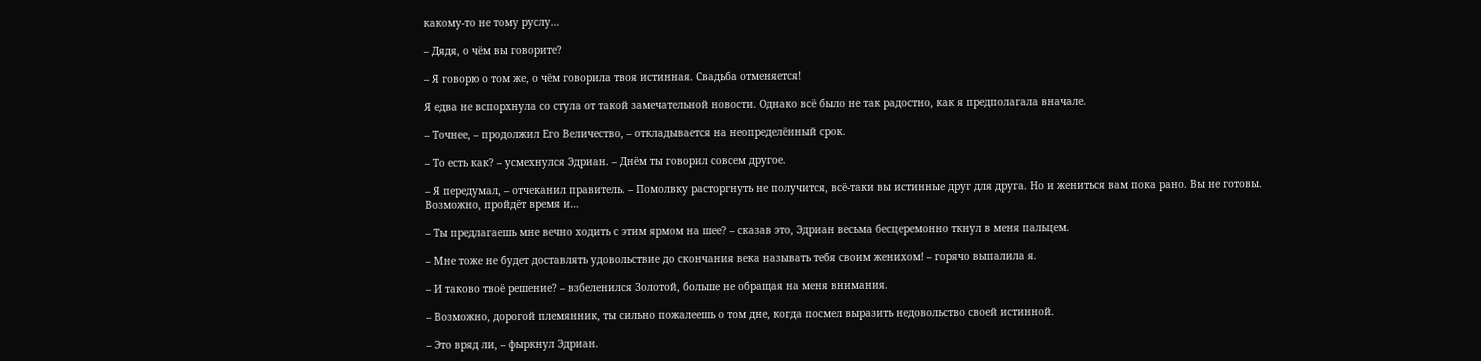какому-то не тому руслу…

– Дядя, о чём вы говорите?

– Я говорю о том же, о чём говорила твоя истинная. Свадьба отменяется!

Я едва не вспорхнула со стула от такой замечательной новости. Однако всё было не так радостно, как я предполагала вначале.

– Точнее, – продолжил Его Величество, – откладывается на неопределённый срок.

– То есть как? – усмехнулся Эдриан. – Днём ты говорил совсем другое.

– Я передумал, – отчеканил правитель. – Помолвку расторгнуть не получится, всё-таки вы истинные друг для друга. Но и жениться вам пока рано. Вы не готовы. Возможно, пройдёт время и…

– Ты предлагаешь мне вечно ходить с этим ярмом на шее? – сказав это, Эдриан весьма бесцеремонно ткнул в меня пальцем.

– Мне тоже не будет доставлять удовольствие до скончания века называть тебя своим женихом! – горячо выпалила я.

– И таково твоё решение? – взбеленился Золотой, больше не обращая на меня внимания.

– Возможно, дорогой племянник, ты сильно пожалеешь о том дне, когда посмел выразить недовольство своей истинной.

– Это вряд ли, – фыркнул Эдриан.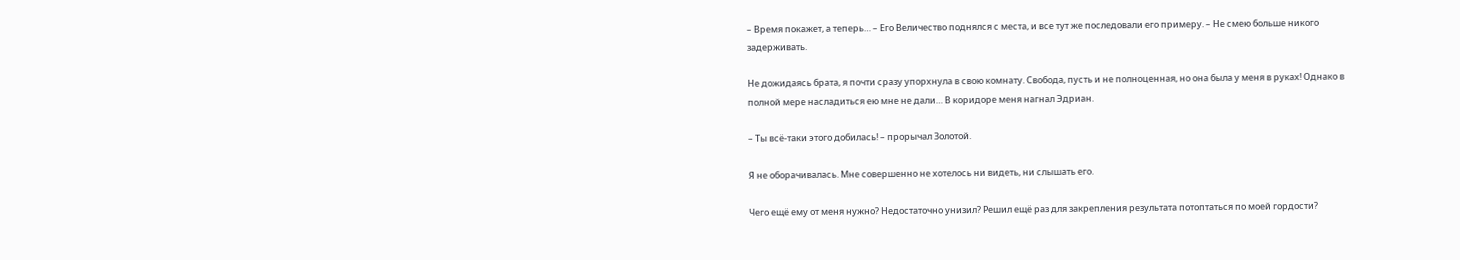– Время покажет, а теперь… – Его Величество поднялся с места, и все тут же последовали его примеру. – Не смею больше никого задерживать.

Не дожидаясь брата, я почти сразу упорхнула в свою комнату. Свобода, пусть и не полноценная, но она была у меня в руках! Однако в полной мере насладиться ею мне не дали… В коридоре меня нагнал Эдриан.

– Ты всё-таки этого добилась! – прорычал Золотой.

Я не оборачивалась. Мне совершенно не хотелось ни видеть, ни слышать его.

Чего ещё ему от меня нужно? Недостаточно унизил? Решил ещё раз для закрепления результата потоптаться по моей гордости?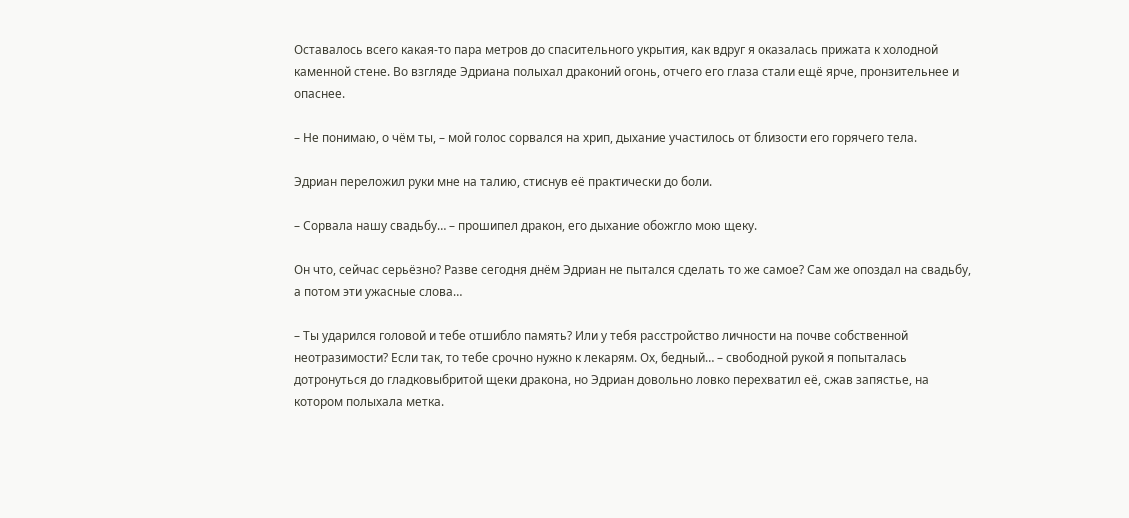Оставалось всего какая-то пара метров до спасительного укрытия, как вдруг я оказалась прижата к холодной каменной стене. Во взгляде Эдриана полыхал драконий огонь, отчего его глаза стали ещё ярче, пронзительнее и опаснее.

– Не понимаю, о чём ты, – мой голос сорвался на хрип, дыхание участилось от близости его горячего тела.

Эдриан переложил руки мне на талию, стиснув её практически до боли.

– Сорвала нашу свадьбу… – прошипел дракон, его дыхание обожгло мою щеку.

Он что, сейчас серьёзно? Разве сегодня днём Эдриан не пытался сделать то же самое? Сам же опоздал на свадьбу, а потом эти ужасные слова…

– Ты ударился головой и тебе отшибло память? Или у тебя расстройство личности на почве собственной неотразимости? Если так, то тебе срочно нужно к лекарям. Ох, бедный… – свободной рукой я попыталась дотронуться до гладковыбритой щеки дракона, но Эдриан довольно ловко перехватил её, сжав запястье, на котором полыхала метка.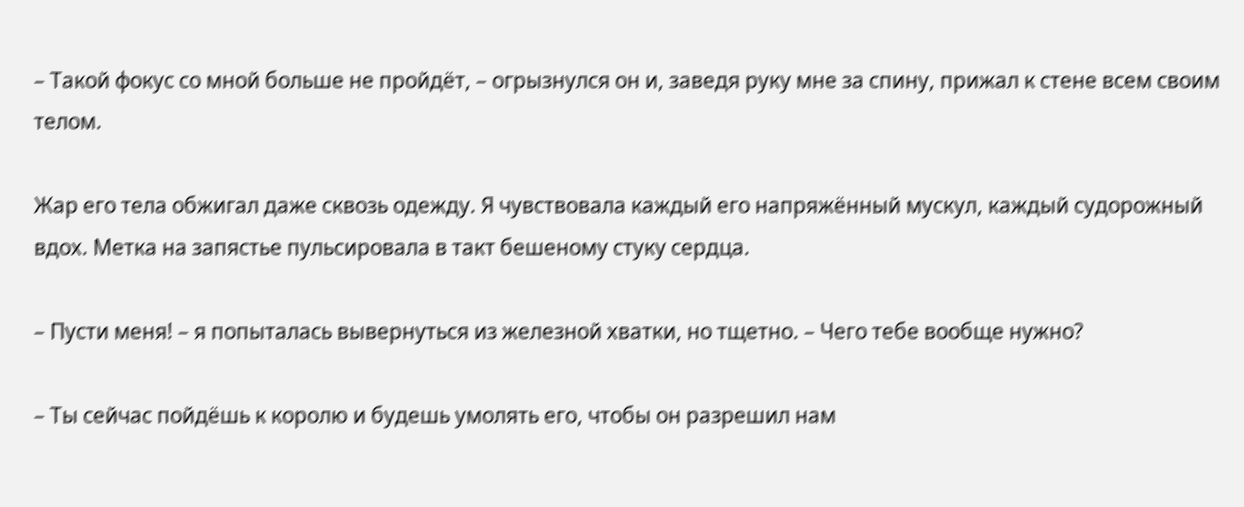– Такой фокус со мной больше не пройдёт, – огрызнулся он и, заведя руку мне за спину, прижал к стене всем своим телом.

Жар его тела обжигал даже сквозь одежду. Я чувствовала каждый его напряжённый мускул, каждый судорожный вдох. Метка на запястье пульсировала в такт бешеному стуку сердца.

– Пусти меня! – я попыталась вывернуться из железной хватки, но тщетно. – Чего тебе вообще нужно?

– Ты сейчас пойдёшь к королю и будешь умолять его, чтобы он разрешил нам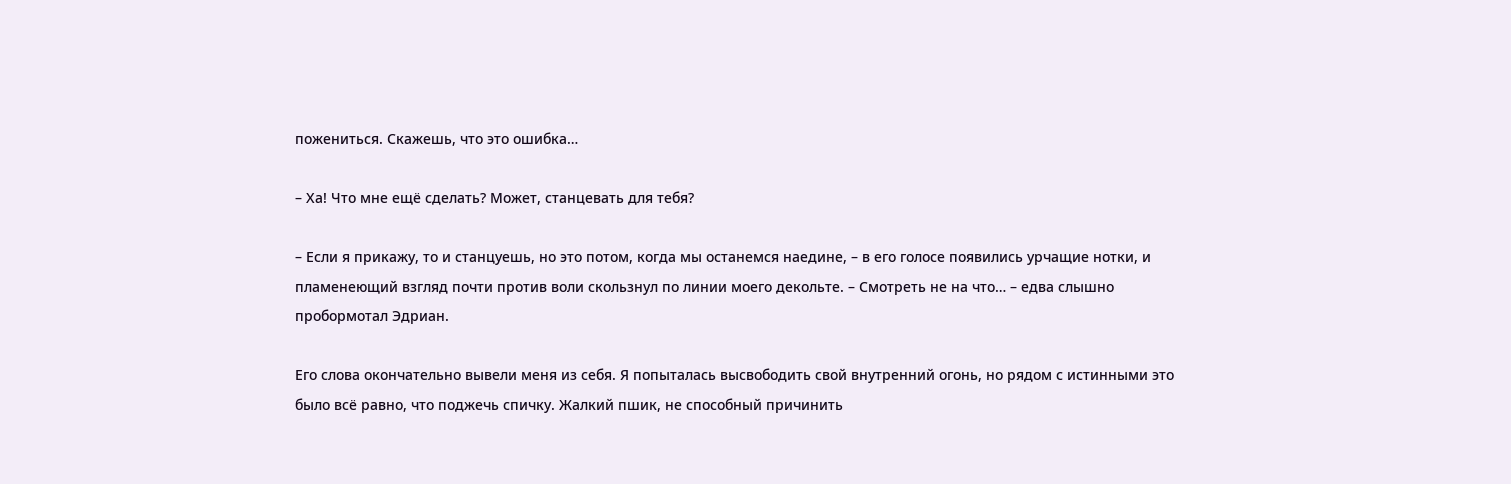пожениться. Скажешь, что это ошибка…

– Ха! Что мне ещё сделать? Может, станцевать для тебя?

– Если я прикажу, то и станцуешь, но это потом, когда мы останемся наедине, – в его голосе появились урчащие нотки, и пламенеющий взгляд почти против воли скользнул по линии моего декольте. – Смотреть не на что… – едва слышно пробормотал Эдриан.

Его слова окончательно вывели меня из себя. Я попыталась высвободить свой внутренний огонь, но рядом с истинными это было всё равно, что поджечь спичку. Жалкий пшик, не способный причинить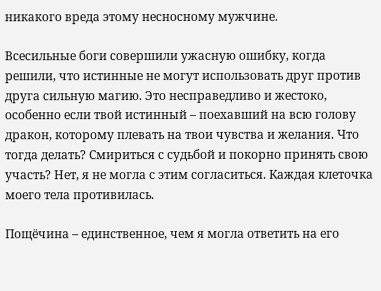никакого вреда этому несносному мужчине.

Всесильные боги совершили ужасную ошибку, когда решили, что истинные не могут использовать друг против друга сильную магию. Это несправедливо и жестоко, особенно если твой истинный – поехавший на всю голову дракон, которому плевать на твои чувства и желания. Что тогда делать? Смириться с судьбой и покорно принять свою участь? Нет, я не могла с этим согласиться. Каждая клеточка моего тела противилась.

Пощёчина – единственное, чем я могла ответить на его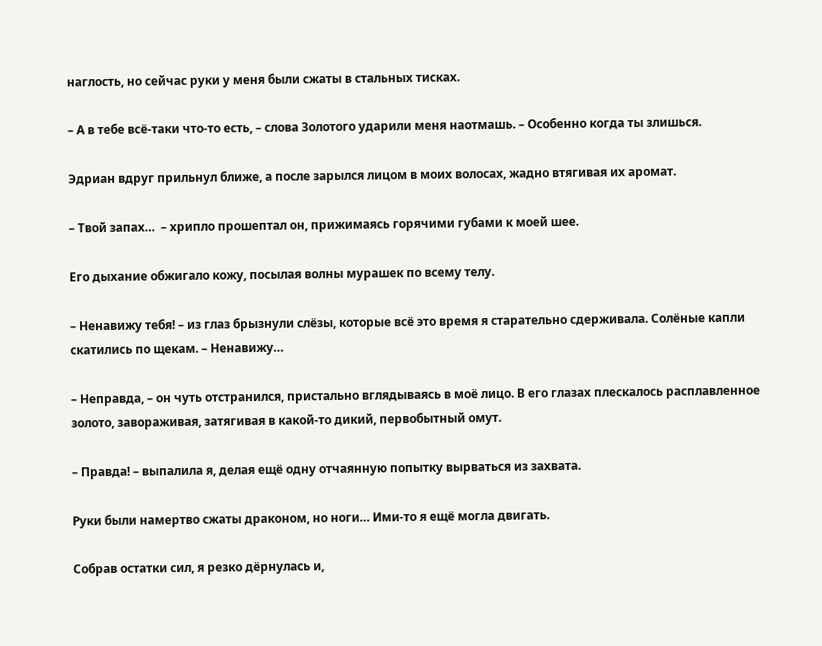наглость, но сейчас руки у меня были сжаты в стальных тисках.

– А в тебе всё-таки что-то есть, – слова Золотого ударили меня наотмашь. – Особенно когда ты злишься.

Эдриан вдруг прильнул ближе, а после зарылся лицом в моих волосах, жадно втягивая их аромат.

– Твой запах…  – хрипло прошептал он, прижимаясь горячими губами к моей шее.

Его дыхание обжигало кожу, посылая волны мурашек по всему телу.

– Ненавижу тебя! – из глаз брызнули слёзы, которые всё это время я старательно сдерживала. Солёные капли скатились по щекам. – Ненавижу…

– Неправда, – он чуть отстранился, пристально вглядываясь в моё лицо. В его глазах плескалось расплавленное золото, завораживая, затягивая в какой-то дикий, первобытный омут.

– Правда! – выпалила я, делая ещё одну отчаянную попытку вырваться из захвата.

Руки были намертво сжаты драконом, но ноги… Ими-то я ещё могла двигать.

Собрав остатки сил, я резко дёрнулась и,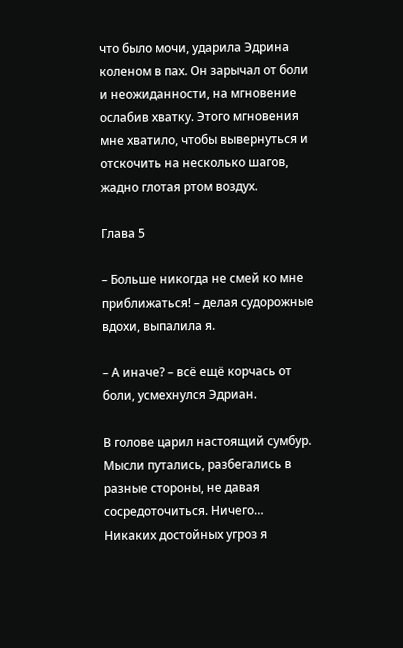что было мочи, ударила Эдрина коленом в пах. Он зарычал от боли и неожиданности, на мгновение ослабив хватку. Этого мгновения мне хватило, чтобы вывернуться и отскочить на несколько шагов, жадно глотая ртом воздух.

Глава 5

– Больше никогда не смей ко мне приближаться! – делая судорожные вдохи, выпалила я.

– А иначе? – всё ещё корчась от боли, усмехнулся Эдриан.

В голове царил настоящий сумбур. Мысли путались, разбегались в разные стороны, не давая сосредоточиться. Ничего… Никаких достойных угроз я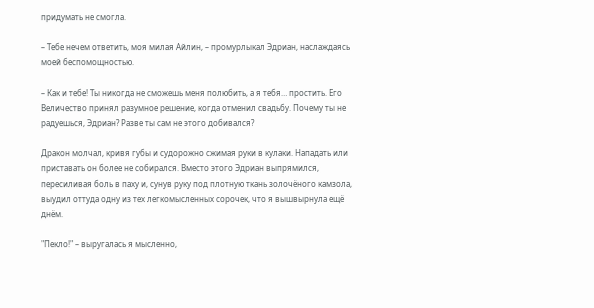придумать не смогла.

– Тебе нечем ответить, моя милая Айлин, – промурлыкал Эдриан, наслаждаясь моей беспомощностью.

– Как и тебе! Ты никогда не сможешь меня полюбить, а я тебя… простить. Его Величество принял разумное решение, когда отменил свадьбу. Почему ты не радуешься, Эдриан? Разве ты сам не этого добивался?

Дракон молчал, кривя губы и судорожно сжимая руки в кулаки. Нападать или приставать он более не собирался. Вместо этого Эдриан выпрямился, пересиливая боль в паху и, сунув руку под плотную ткань золочёного камзола, выудил оттуда одну из тех легкомысленных сорочек, что я вышвырнула ещё днём.

"Пекло!" – выругалась я мысленно,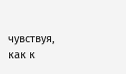чувствуя, как к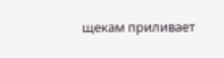щекам приливает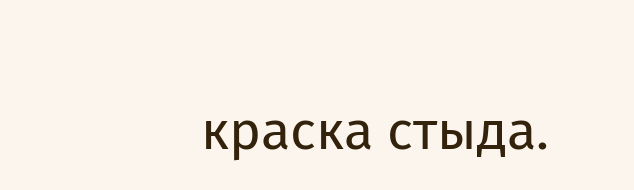краска стыда.